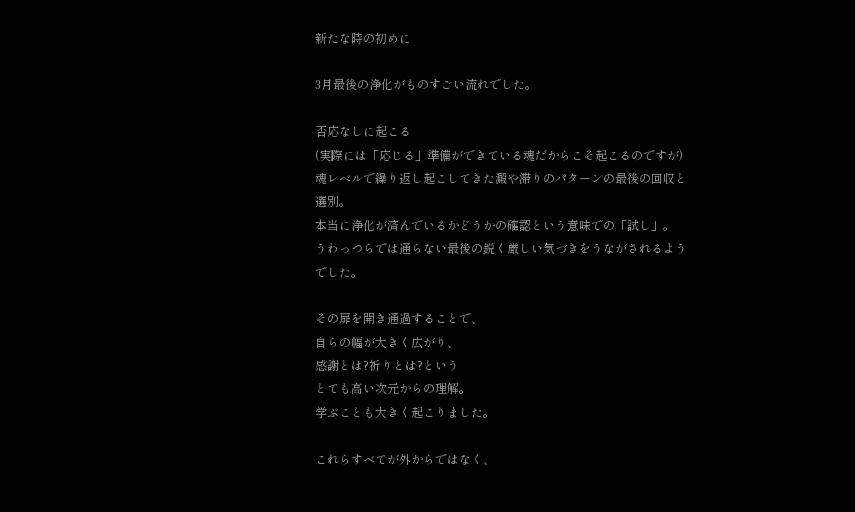新たな時の初めに

3月最後の浄化がものすごい流れでした。

否応なしに起こる
(実際には「応じる」準備ができている魂だからこそ起こるのですが)
魂レベルで繰り返し起こしてきた澱や滞りのパターンの最後の回収と選別。
本当に浄化が済んでいるかどうかの確認という意味での「試し」。
うわっつらでは通らない最後の鋭く厳しい気づきをうながされるようでした。

その扉を開き通過することで、
自らの幅が大きく広がり、
感謝とは?祈りとは?という
とても高い次元からの理解。
学ぶことも大きく起こりました。

これらすべてが外からではなく、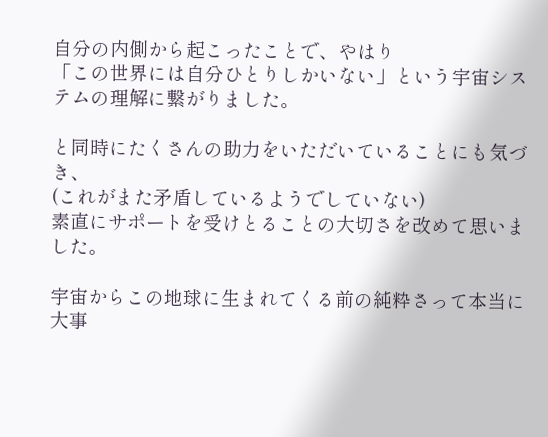自分の内側から起こったことで、やはり
「この世界には自分ひとりしかいない」という宇宙システムの理解に繋がりました。

と同時にたくさんの助力をいただいていることにも気づき、
(これがまた矛盾しているようでしていない)
素直にサポートを受けとることの大切さを改めて思いました。

宇宙からこの地球に生まれてくる前の純粋さって本当に大事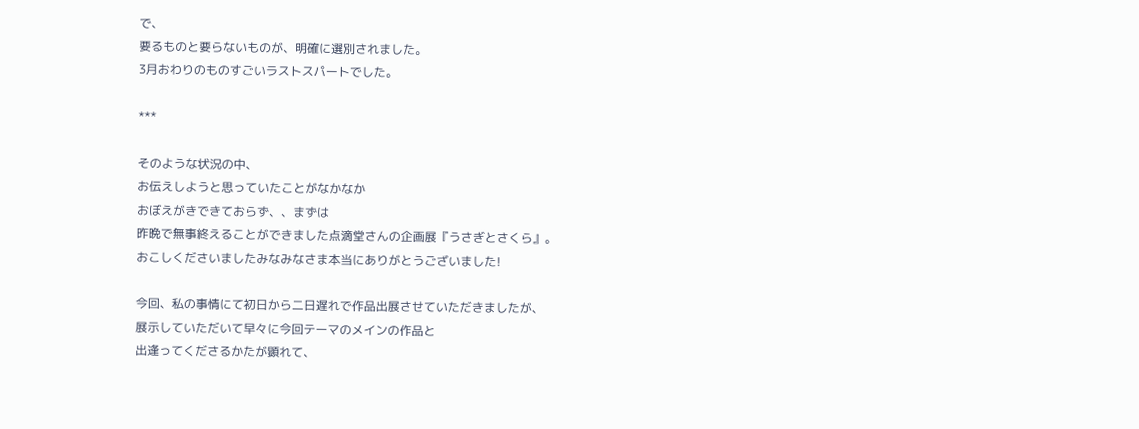で、
要るものと要らないものが、明確に選別されました。
3月おわりのものすごいラストスパートでした。

***

そのような状況の中、
お伝えしようと思っていたことがなかなか
おぼえがきできておらず、、まずは
昨晩で無事終えることができました点滴堂さんの企画展『うさぎとさくら』。
おこしくださいましたみなみなさま本当にありがとうございました!

今回、私の事情にて初日から二日遅れで作品出展させていただきましたが、
展示していただいて早々に今回テーマのメインの作品と
出逢ってくださるかたが顕れて、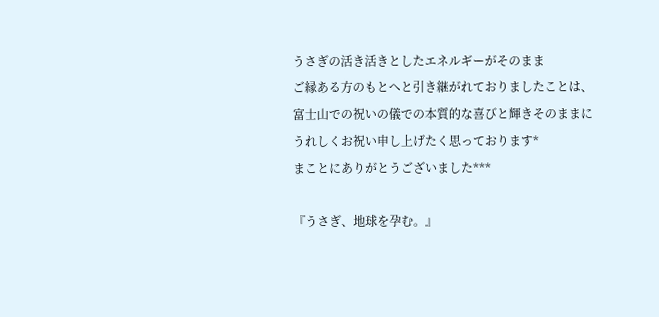うさぎの活き活きとしたエネルギーがそのまま
ご縁ある方のもとへと引き継がれておりましたことは、
富士山での祝いの儀での本質的な喜びと輝きそのままに
うれしくお祝い申し上げたく思っております*
まことにありがとうございました***

『うさぎ、地球を孕む。』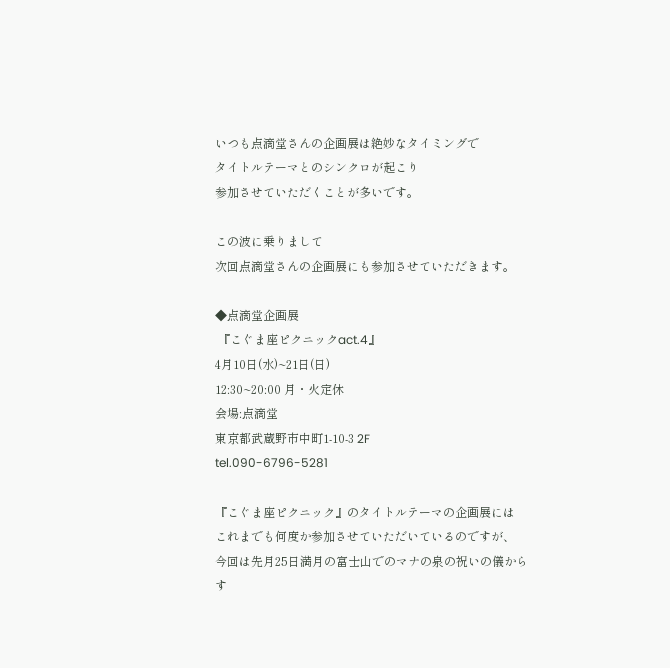いつも点滴堂さんの企画展は絶妙なタイミングで
タイトルテーマとのシンクロが起こり
参加させていただくことが多いです。

この波に乗りまして
次回点滴堂さんの企画展にも参加させていただきます。

◆点滴堂企画展
 『こぐま座ピクニックact.4』
4月10日(水)~21日(日)
12:30~20:00 月・火定休
会場:点滴堂
東京都武蔵野市中町1-10-3 2F
tel.090-6796-5281

『こぐま座ピクニック』のタイトルテーマの企画展には
これまでも何度か参加させていただいているのですが、
今回は先月25日満月の富士山でのマナの泉の祝いの儀から
す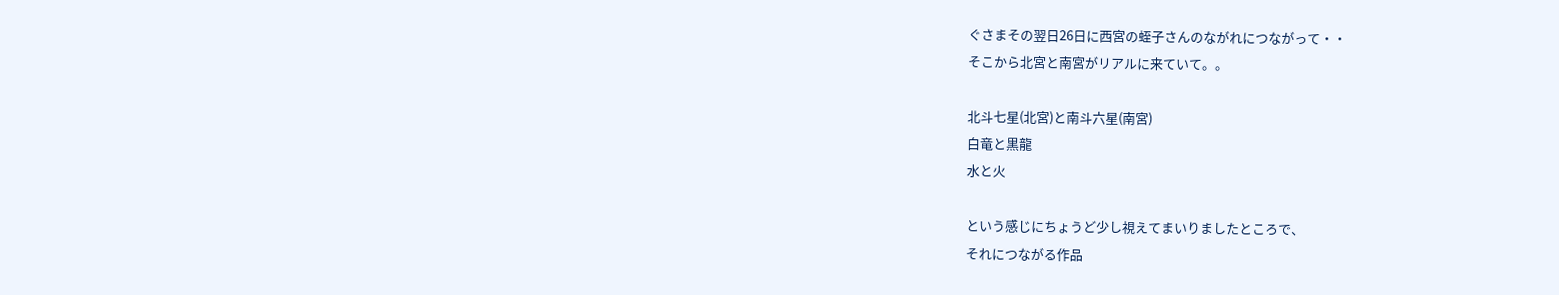ぐさまその翌日26日に西宮の蛭子さんのながれにつながって・・
そこから北宮と南宮がリアルに来ていて。。

北斗七星(北宮)と南斗六星(南宮)
白竜と黒龍
水と火

という感じにちょうど少し視えてまいりましたところで、
それにつながる作品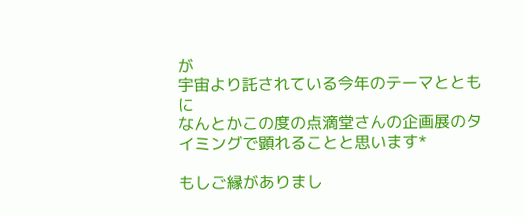が
宇宙より託されている今年のテーマとともに
なんとかこの度の点滴堂さんの企画展のタイミングで顕れることと思います*

もしご縁がありまし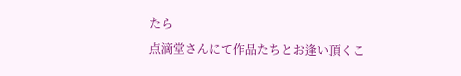たら
点滴堂さんにて作品たちとお逢い頂くこ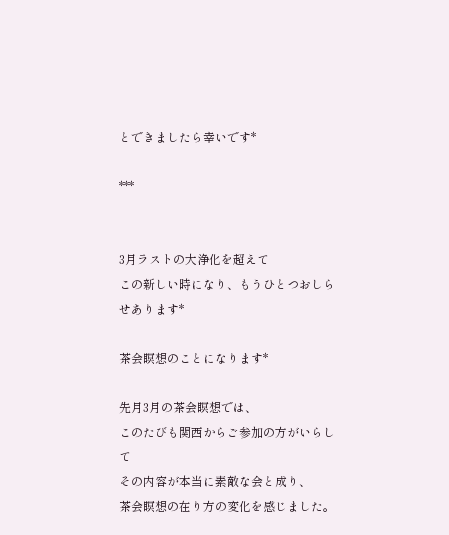とできましたら幸いです*

***


3月ラストの大浄化を超えて
この新しい時になり、もうひとつおしらせあります*

茶会瞑想のことになります*

先月3月の茶会瞑想では、
このたびも関西からご参加の方がいらして
その内容が本当に素敵な会と成り、
茶会瞑想の在り方の変化を感じました。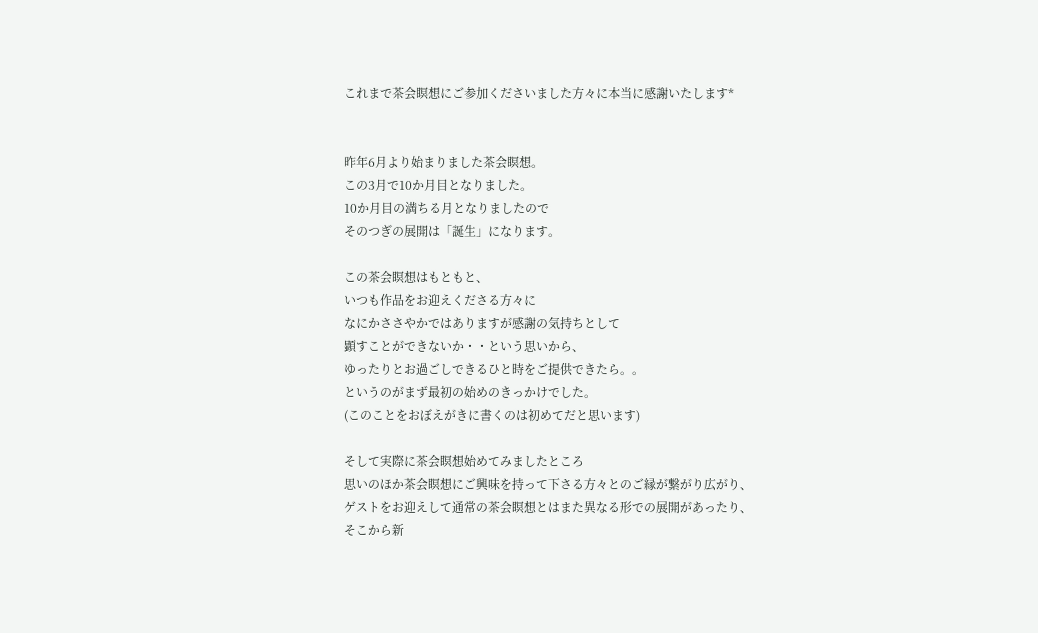これまで茶会瞑想にご参加くださいました方々に本当に感謝いたします*


昨年6月より始まりました茶会瞑想。
この3月で10か月目となりました。
10か月目の満ちる月となりましたので
そのつぎの展開は「誕生」になります。

この茶会瞑想はもともと、
いつも作品をお迎えくださる方々に
なにかささやかではありますが感謝の気持ちとして
顕すことができないか・・という思いから、
ゆったりとお過ごしできるひと時をご提供できたら。。
というのがまず最初の始めのきっかけでした。
(このことをおぼえがきに書くのは初めてだと思います)

そして実際に茶会瞑想始めてみましたところ
思いのほか茶会瞑想にご興味を持って下さる方々とのご縁が繋がり広がり、
ゲストをお迎えして通常の茶会瞑想とはまた異なる形での展開があったり、
そこから新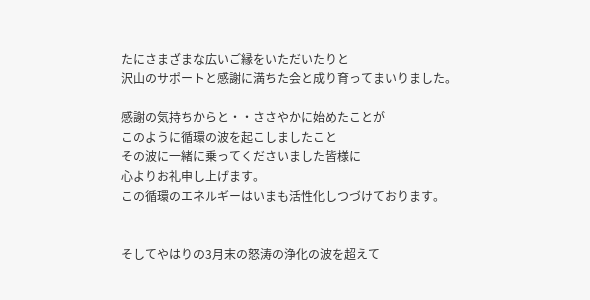たにさまざまな広いご縁をいただいたりと
沢山のサポートと感謝に満ちた会と成り育ってまいりました。

感謝の気持ちからと・・ささやかに始めたことが
このように循環の波を起こしましたこと
その波に一緒に乗ってくださいました皆様に
心よりお礼申し上げます。
この循環のエネルギーはいまも活性化しつづけております。


そしてやはりの3月末の怒涛の浄化の波を超えて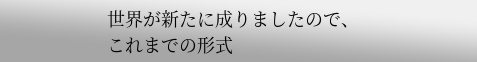世界が新たに成りましたので、
これまでの形式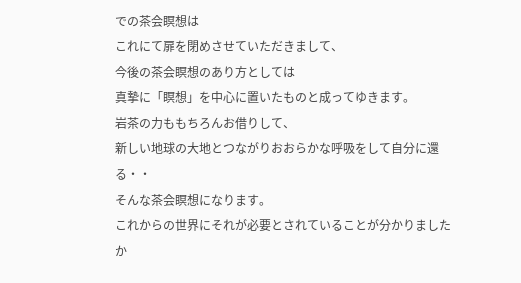での茶会瞑想は
これにて扉を閉めさせていただきまして、
今後の茶会瞑想のあり方としては
真摯に「瞑想」を中心に置いたものと成ってゆきます。
岩茶の力ももちろんお借りして、
新しい地球の大地とつながりおおらかな呼吸をして自分に還る・・
そんな茶会瞑想になります。
これからの世界にそれが必要とされていることが分かりましたか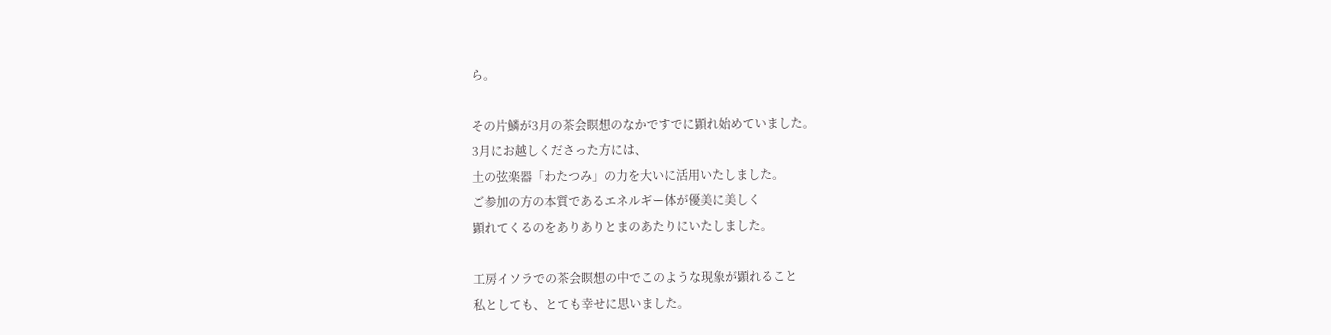ら。

その片鱗が3月の茶会瞑想のなかですでに顕れ始めていました。
3月にお越しくださった方には、
土の弦楽器「わたつみ」の力を大いに活用いたしました。
ご参加の方の本質であるエネルギー体が優美に美しく
顕れてくるのをありありとまのあたりにいたしました。

工房イソラでの茶会瞑想の中でこのような現象が顕れること
私としても、とても幸せに思いました。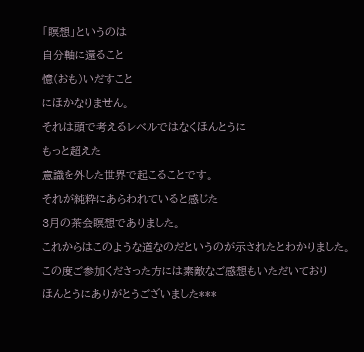「瞑想」というのは
自分軸に還ること
憶(おも)いだすこと
にほかなりません。
それは頭で考えるレベルではなくほんとうに
もっと超えた
意識を外した世界で起こることです。
それが純粋にあらわれていると感じた
3月の茶会瞑想でありました。
これからはこのような道なのだというのが示されたとわかりました。
この度ご参加くださった方には素敵なご感想もいただいており
ほんとうにありがとうございました***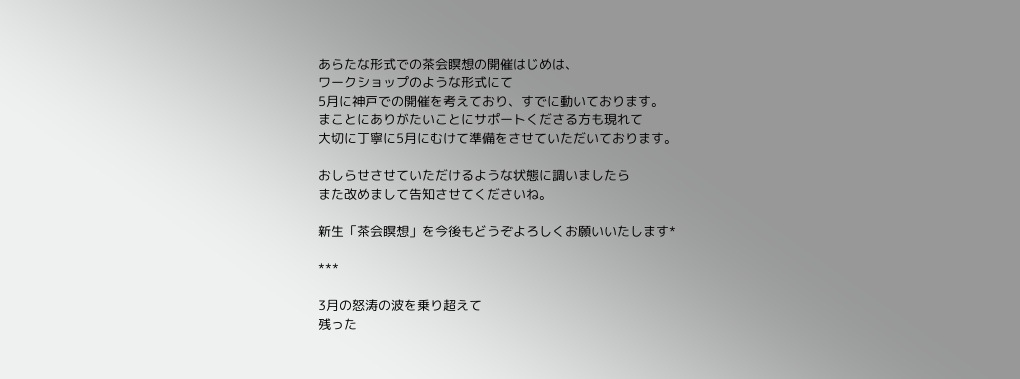あらたな形式での茶会瞑想の開催はじめは、
ワークショップのような形式にて
5月に神戸での開催を考えており、すでに動いております。
まことにありがたいことにサポートくださる方も現れて
大切に丁寧に5月にむけて準備をさせていただいております。

おしらせさせていただけるような状態に調いましたら
また改めまして告知させてくださいね。

新生「茶会瞑想」を今後もどうぞよろしくお願いいたします*

***

3月の怒涛の波を乗り超えて
残った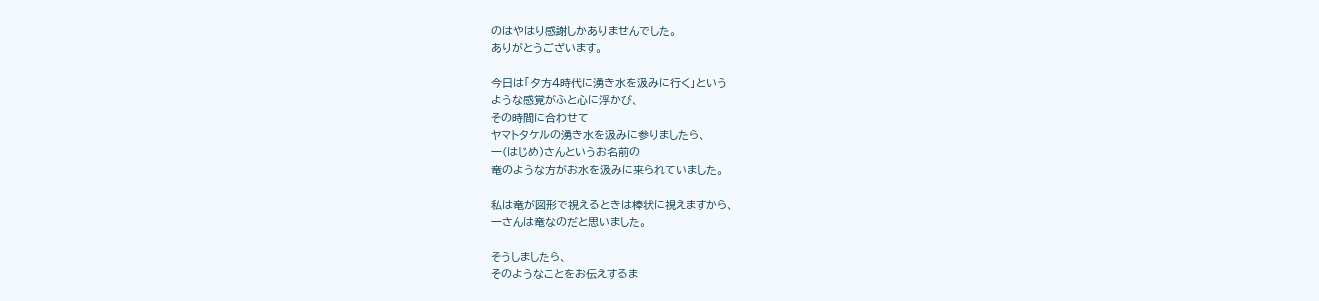のはやはり感謝しかありませんでした。
ありがとうございます。

今日は「夕方4時代に湧き水を汲みに行く」という
ような感覚がふと心に浮かび、
その時間に合わせて
ヤマトタケルの湧き水を汲みに参りましたら、
一(はじめ)さんというお名前の
竜のような方がお水を汲みに来られていました。

私は竜が図形で視えるときは棒状に視えますから、
一さんは竜なのだと思いました。

そうしましたら、
そのようなことをお伝えするま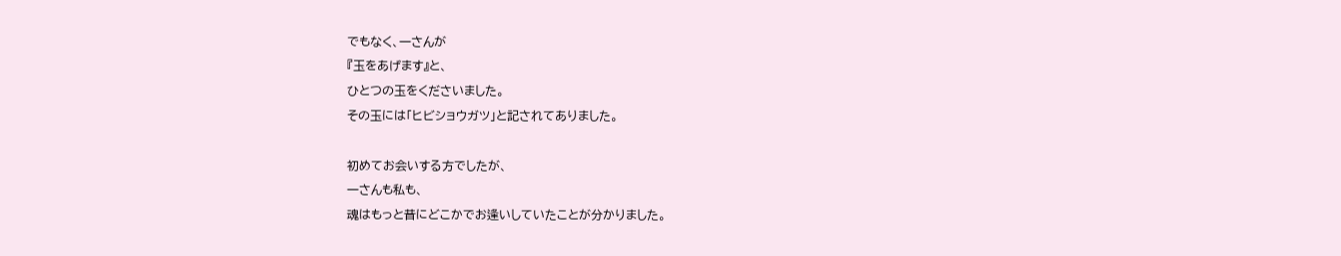でもなく、一さんが
『玉をあげます』と、
ひとつの玉をくださいました。
その玉には「ヒビショウガツ」と記されてありました。

初めてお会いする方でしたが、
一さんも私も、
魂はもっと昔にどこかでお逢いしていたことが分かりました。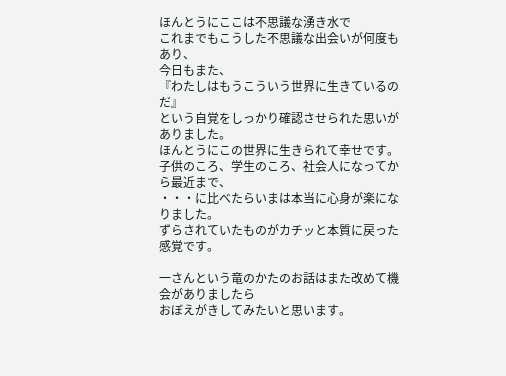ほんとうにここは不思議な湧き水で
これまでもこうした不思議な出会いが何度もあり、
今日もまた、
『わたしはもうこういう世界に生きているのだ』
という自覚をしっかり確認させられた思いがありました。
ほんとうにこの世界に生きられて幸せです。
子供のころ、学生のころ、社会人になってから最近まで、
・・・に比べたらいまは本当に心身が楽になりました。
ずらされていたものがカチッと本質に戻った感覚です。

一さんという竜のかたのお話はまた改めて機会がありましたら
おぼえがきしてみたいと思います。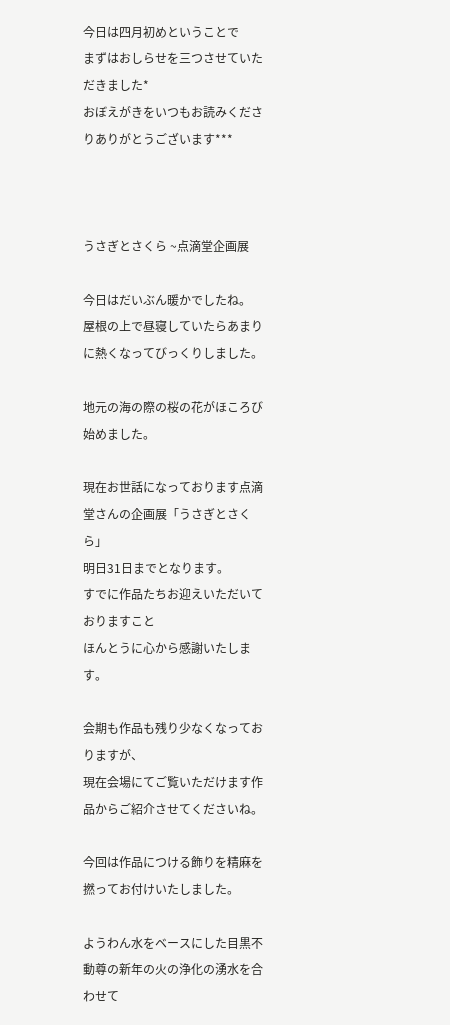今日は四月初めということで
まずはおしらせを三つさせていただきました*
おぼえがきをいつもお読みくださりありがとうございます***



うさぎとさくら ~点滴堂企画展

今日はだいぶん暖かでしたね。
屋根の上で昼寝していたらあまりに熱くなってびっくりしました。

地元の海の際の桜の花がほころび始めました。

現在お世話になっております点滴堂さんの企画展「うさぎとさくら」
明日31日までとなります。
すでに作品たちお迎えいただいておりますこと
ほんとうに心から感謝いたします。

会期も作品も残り少なくなっておりますが、
現在会場にてご覧いただけます作品からご紹介させてくださいね。

今回は作品につける飾りを精麻を撚ってお付けいたしました。

ようわん水をベースにした目黒不動尊の新年の火の浄化の湧水を合わせて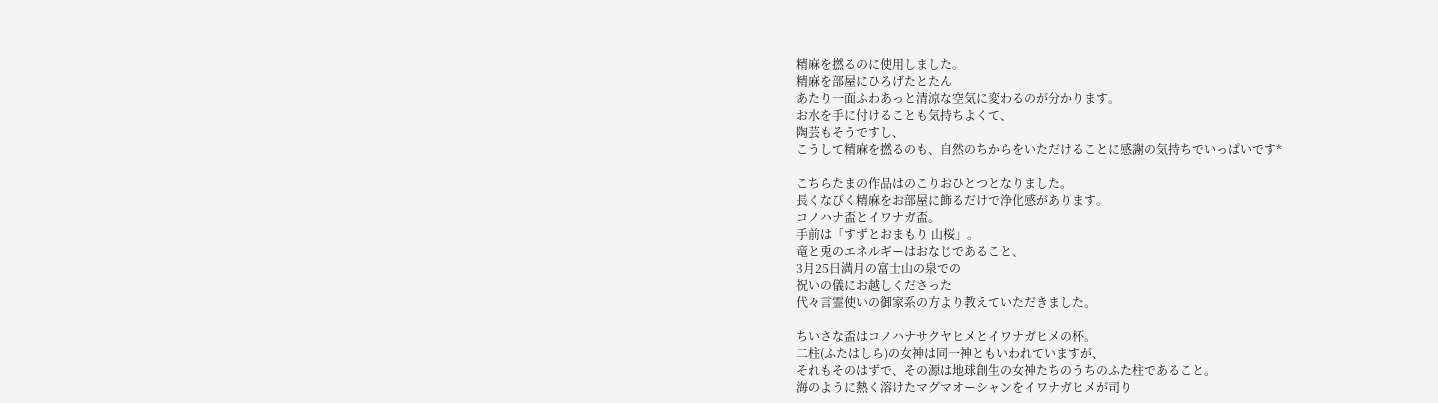精麻を撚るのに使用しました。
精麻を部屋にひろげたとたん
あたり一面ふわあっと清涼な空気に変わるのが分かります。
お水を手に付けることも気持ちよくて、
陶芸もそうですし、
こうして精麻を撚るのも、自然のちからをいただけることに感謝の気持ちでいっぱいです*

こちらたまの作品はのこりおひとつとなりました。
長くなびく精麻をお部屋に飾るだけで浄化感があります。
コノハナ盃とイワナガ盃。
手前は「すずとおまもり 山桜」。
竜と兎のエネルギーはおなじであること、
3月25日満月の富士山の泉での
祝いの儀にお越しくださった
代々言霊使いの御家系の方より教えていただきました。

ちいさな盃はコノハナサクヤヒメとイワナガヒメの杯。
二柱(ふたはしら)の女神は同一神ともいわれていますが、
それもそのはずで、その源は地球創生の女神たちのうちのふた柱であること。
海のように熱く溶けたマグマオーシャンをイワナガヒメが司り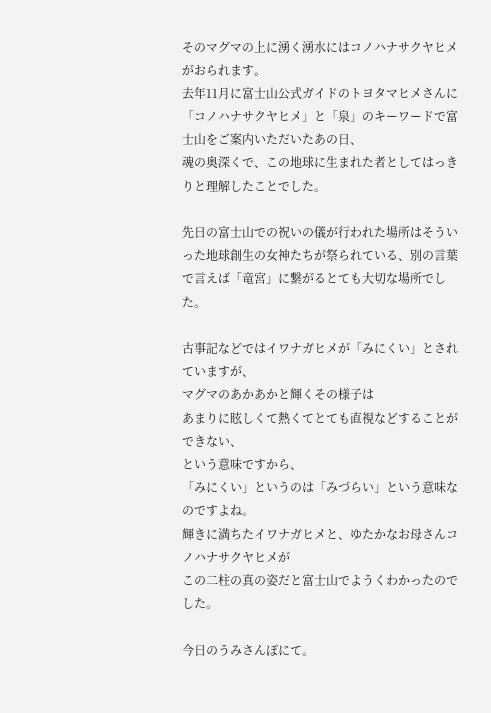そのマグマの上に湧く湧水にはコノハナサクヤヒメがおられます。
去年11月に富士山公式ガイドのトヨタマヒメさんに
「コノハナサクヤヒメ」と「泉」のキーワードで富士山をご案内いただいたあの日、
魂の奥深くで、この地球に生まれた者としてはっきりと理解したことでした。

先日の富士山での祝いの儀が行われた場所はそういった地球創生の女神たちが祭られている、別の言葉で言えば「竜宮」に繋がるとても大切な場所でした。

古事記などではイワナガヒメが「みにくい」とされていますが、
マグマのあかあかと輝くその様子は
あまりに眩しくて熱くてとても直視などすることができない、
という意味ですから、
「みにくい」というのは「みづらい」という意味なのですよね。
輝きに満ちたイワナガヒメと、ゆたかなお母さんコノハナサクヤヒメが
この二柱の真の姿だと富士山でようくわかったのでした。

今日のうみさんぽにて。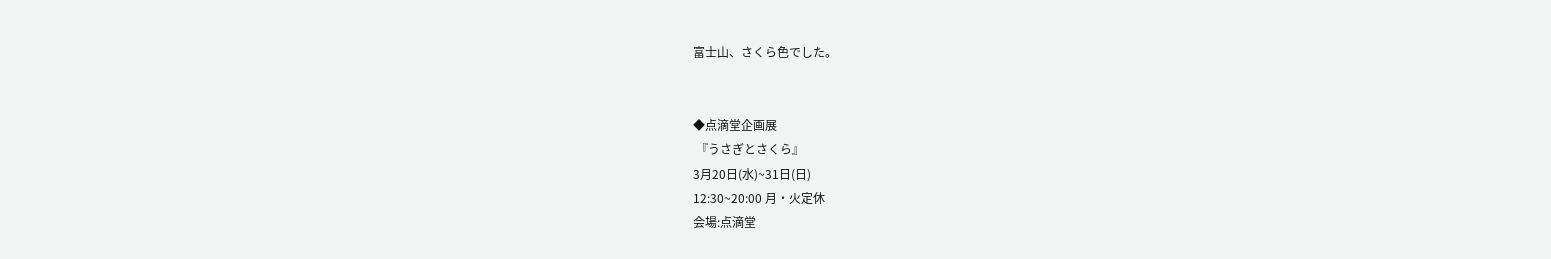富士山、さくら色でした。


◆点滴堂企画展
 『うさぎとさくら』
3月20日(水)~31日(日)
12:30~20:00 月・火定休
会場:点滴堂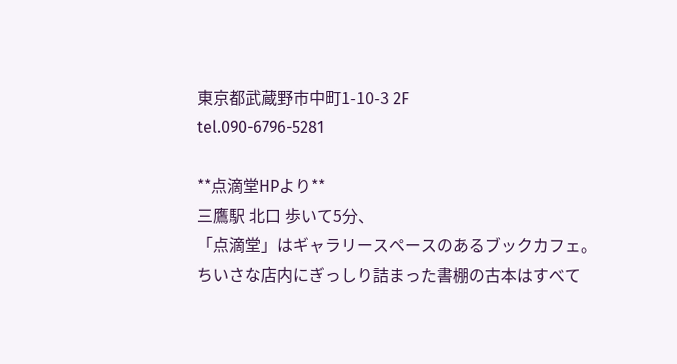東京都武蔵野市中町1-10-3 2F
tel.090-6796-5281

**点滴堂HPより**
三鷹駅 北口 歩いて5分、
「点滴堂」はギャラリースペースのあるブックカフェ。
ちいさな店内にぎっしり詰まった書棚の古本はすべて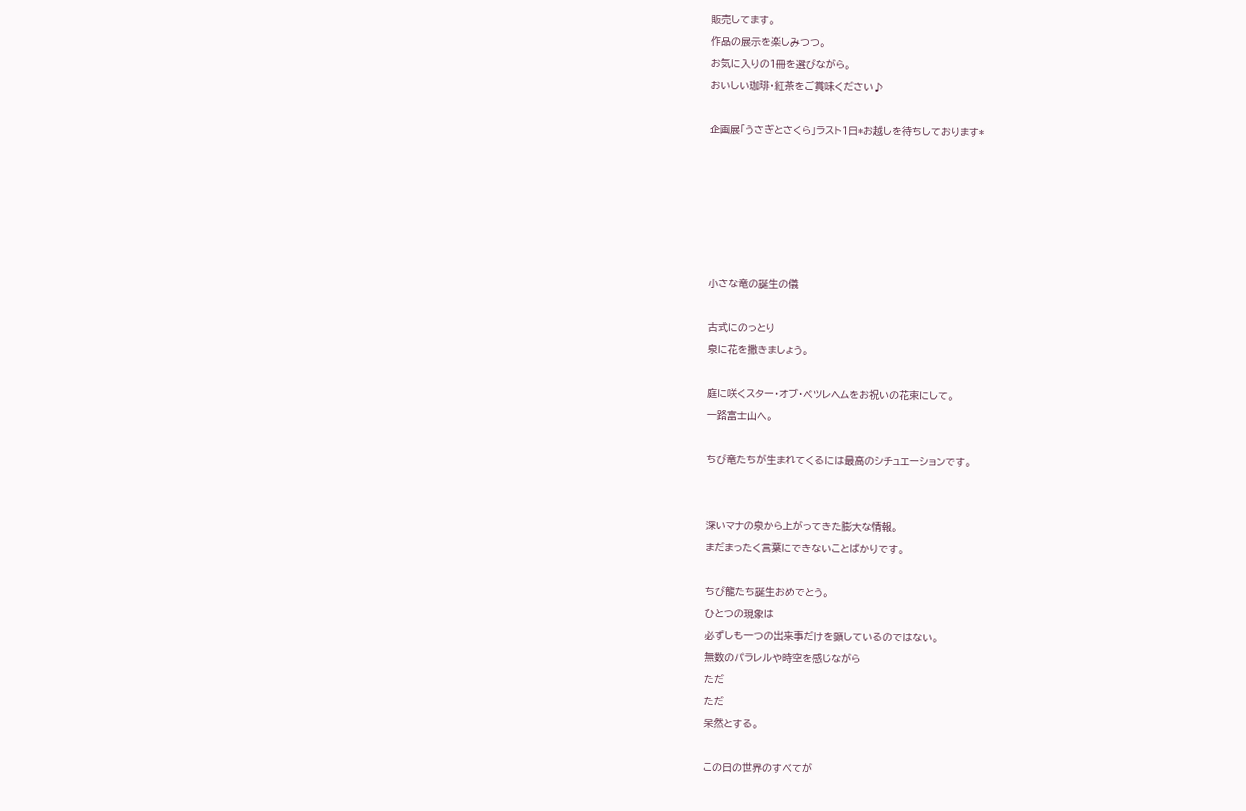販売してます。
作品の展示を楽しみつつ。
お気に入りの1冊を選びながら。
おいしい珈琲・紅茶をご賞味ください♪

企画展「うさぎとさくら」ラスト1日*お越しを待ちしております*






小さな竜の誕生の儀

古式にのっとり
泉に花を撒きましょう。

庭に咲くスター・オブ・ベツレヘムをお祝いの花束にして。
一路富士山へ。

ちび竜たちが生まれてくるには最高のシチュエーションです。


深いマナの泉から上がってきた膨大な情報。
まだまったく言葉にできないことばかりです。

ちび龍たち誕生おめでとう。
ひとつの現象は
必ずしも一つの出来事だけを顕しているのではない。
無数のパラレルや時空を感じながら
ただ
ただ
呆然とする。

この日の世界のすべてが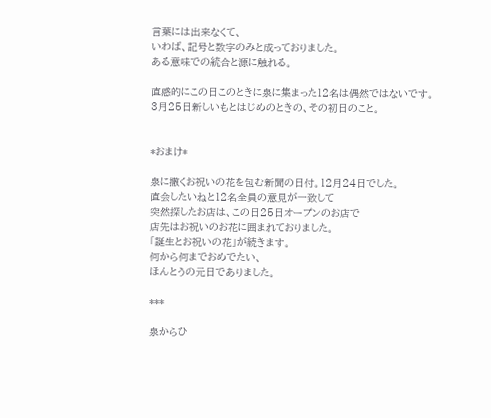言葉には出来なくて、
いわば、記号と数字のみと成っておりました。
ある意味での統合と源に触れる。

直感的にこの日このときに泉に集まった12名は偶然ではないです。
3月25日新しいもとはじめのときの、その初日のこと。


*おまけ*

泉に撒くお祝いの花を包む新聞の日付。12月24日でした。
直会したいねと12名全員の意見が一致して
突然探したお店は、この日25日オープンのお店で
店先はお祝いのお花に囲まれておりました。
「誕生とお祝いの花」が続きます。
何から何までおめでたい、
ほんとうの元日でありました。

***

泉からひ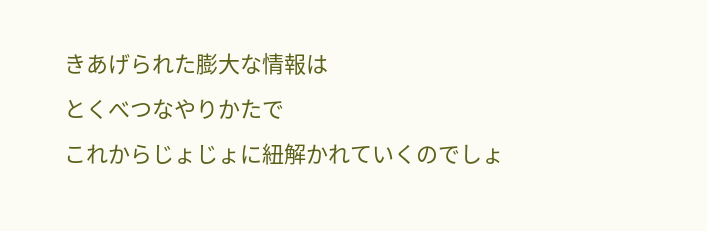きあげられた膨大な情報は
とくべつなやりかたで
これからじょじょに紐解かれていくのでしょ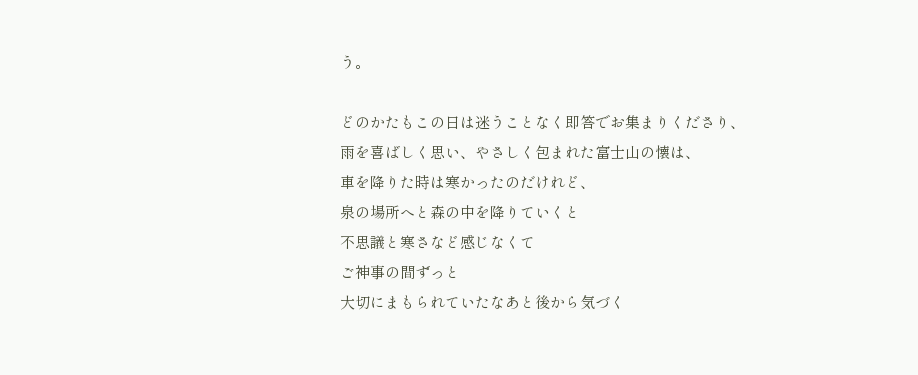う。

どのかたもこの日は迷うことなく即答でお集まりくださり、
雨を喜ばしく思い、やさしく包まれた富士山の懐は、
車を降りた時は寒かったのだけれど、
泉の場所へと森の中を降りていくと
不思議と寒さなど感じなくて
ご神事の間ずっと
大切にまもられていたなあと後から気づく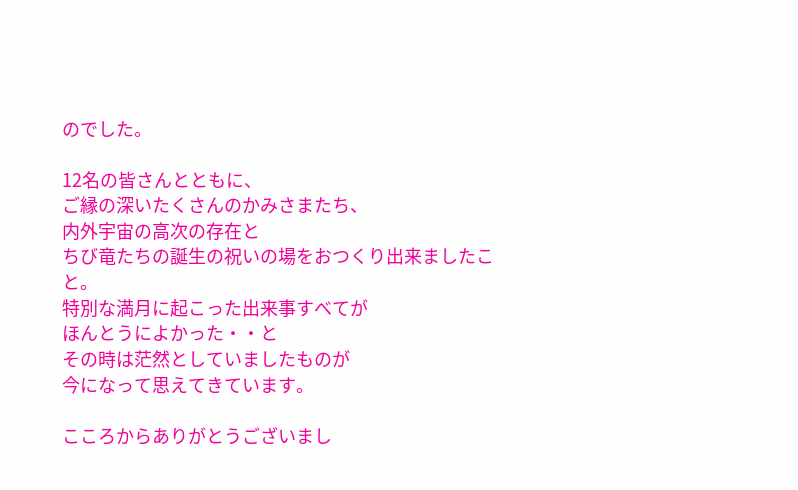のでした。

12名の皆さんとともに、
ご縁の深いたくさんのかみさまたち、
内外宇宙の高次の存在と
ちび竜たちの誕生の祝いの場をおつくり出来ましたこと。
特別な満月に起こった出来事すべてが
ほんとうによかった・・と
その時は茫然としていましたものが
今になって思えてきています。

こころからありがとうございまし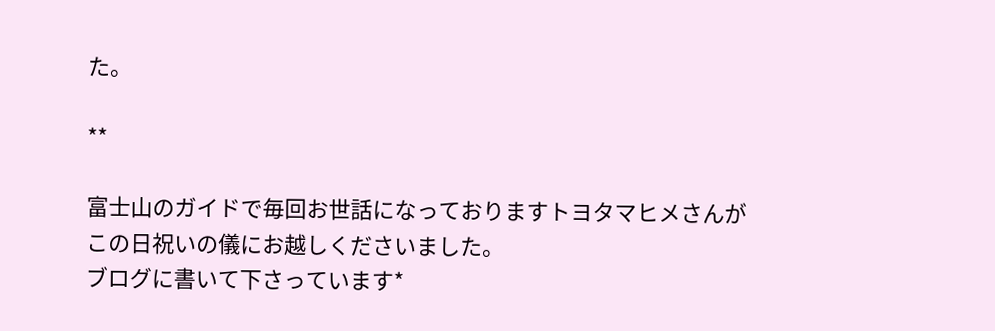た。

**

富士山のガイドで毎回お世話になっておりますトヨタマヒメさんが
この日祝いの儀にお越しくださいました。
ブログに書いて下さっています*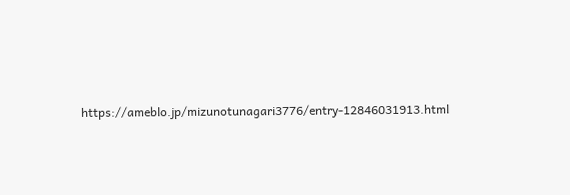https://ameblo.jp/mizunotunagari3776/entry-12846031913.html